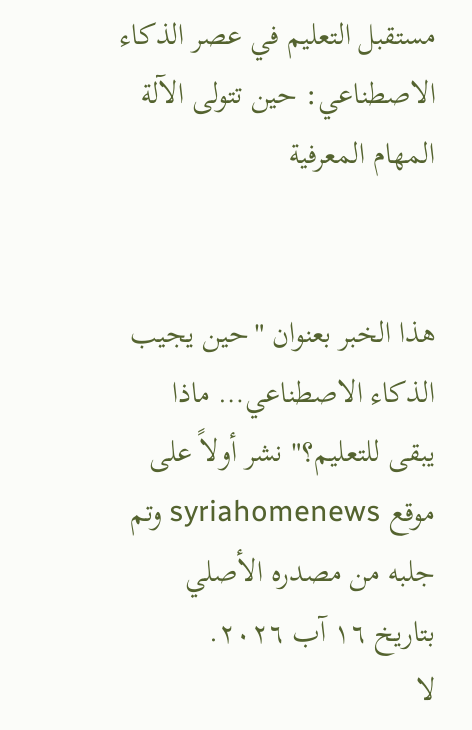مستقبل التعليم في عصر الذكاء الاصطناعي: حين تتولى الآلة المهام المعرفية


هذا الخبر بعنوان "حين يجيب الذكاء الاصطناعي… ماذا يبقى للتعليم؟" نشر أولاً على موقع syriahomenews وتم جلبه من مصدره الأصلي بتاريخ ١٦ آب ٢٠٢٦.
لا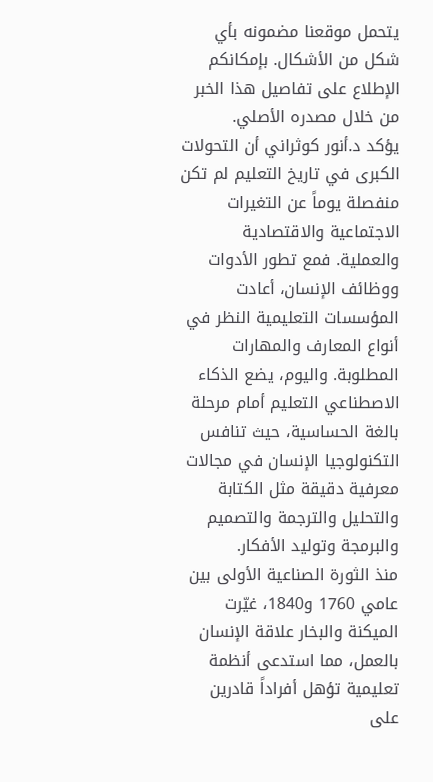يتحمل موقعنا مضمونه بأي شكل من الأشكال. بإمكانكم الإطلاع على تفاصيل هذا الخبر من خلال مصدره الأصلي.
يؤكد د.أنور كوثراني أن التحولات الكبرى في تاريخ التعليم لم تكن منفصلة يوماً عن التغيرات الاجتماعية والاقتصادية والعملية. فمع تطور الأدوات ووظائف الإنسان، أعادت المؤسسات التعليمية النظر في أنواع المعارف والمهارات المطلوبة. واليوم، يضع الذكاء الاصطناعي التعليم أمام مرحلة بالغة الحساسية، حيث تنافس التكنولوجيا الإنسان في مجالات معرفية دقيقة مثل الكتابة والتحليل والترجمة والتصميم والبرمجة وتوليد الأفكار.
منذ الثورة الصناعية الأولى بين عامي 1760 و1840، غيّرت الميكنة والبخار علاقة الإنسان بالعمل، مما استدعى أنظمة تعليمية تؤهل أفراداً قادرين على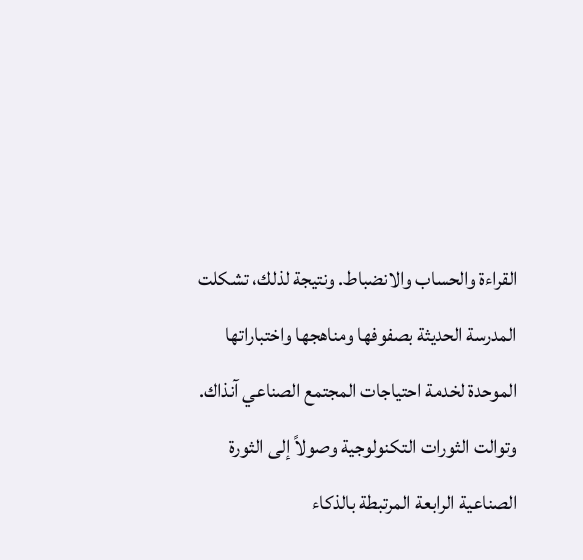القراءة والحساب والانضباط. ونتيجة لذلك، تشكلت المدرسة الحديثة بصفوفها ومناهجها واختباراتها الموحدة لخدمة احتياجات المجتمع الصناعي آنذاك.
وتوالت الثورات التكنولوجية وصولاً إلى الثورة الصناعية الرابعة المرتبطة بالذكاء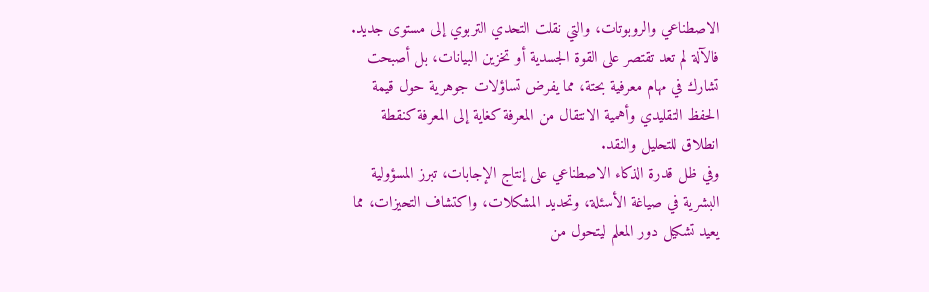الاصطناعي والروبوتات، والتي نقلت التحدي التربوي إلى مستوى جديد. فالآلة لم تعد تقتصر على القوة الجسدية أو تخزين البيانات، بل أصبحت تشارك في مهام معرفية بحتة، مما يفرض تساؤلات جوهرية حول قيمة الحفظ التقليدي وأهمية الانتقال من المعرفة كغاية إلى المعرفة كنقطة انطلاق للتحليل والنقد.
وفي ظل قدرة الذكاء الاصطناعي على إنتاج الإجابات، تبرز المسؤولية البشرية في صياغة الأسئلة، وتحديد المشكلات، واكتشاف التحيزات، مما يعيد تشكيل دور المعلم ليتحول من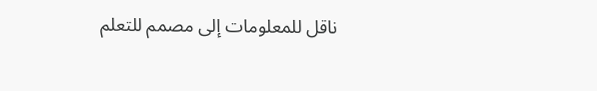ناقل للمعلومات إلى مصمم للتعلم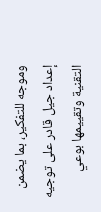وموجه للتفكير، بما يضمن إعداد جيل قادر على توجيه التقنية وتقييمها بوعي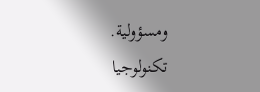ومسؤولية.
تكنولوجيا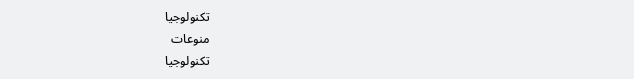تكنولوجيا
منوعات
تكنولوجيا